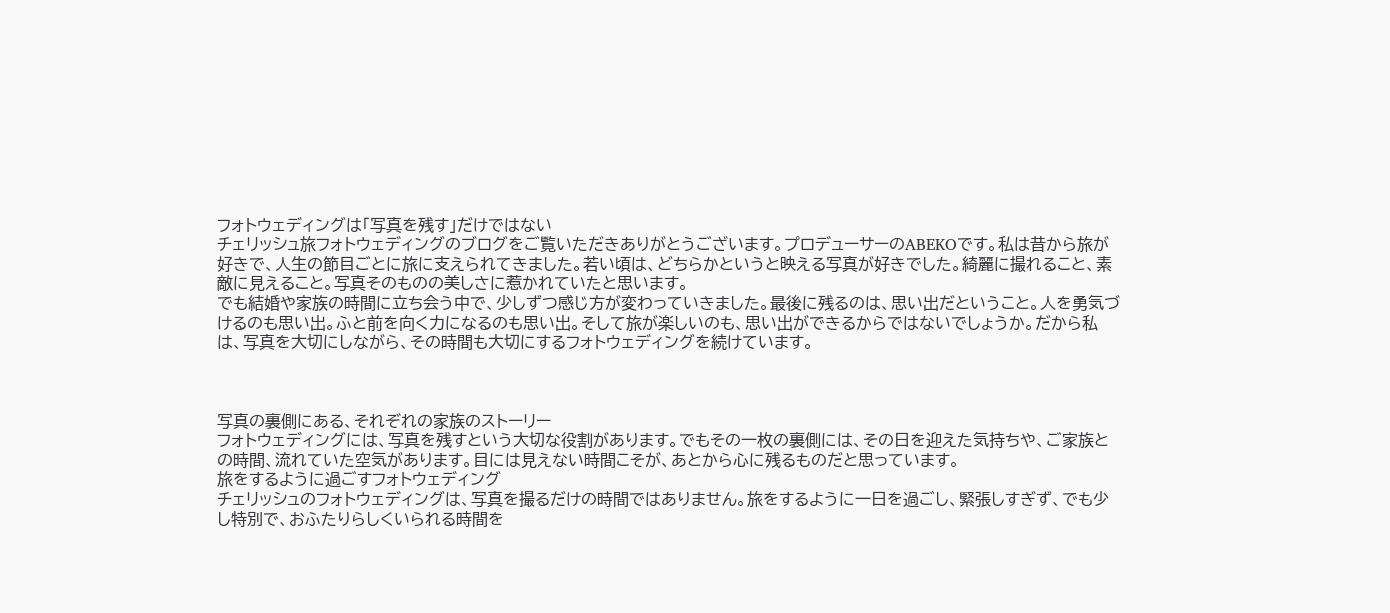フォトウェディングは「写真を残す」だけではない
チェリッシュ旅フォトウェディングのブログをご覧いただきありがとうございます。プロデューサーのABEKOです。私は昔から旅が好きで、人生の節目ごとに旅に支えられてきました。若い頃は、どちらかというと映える写真が好きでした。綺麗に撮れること、素敵に見えること。写真そのものの美しさに惹かれていたと思います。
でも結婚や家族の時間に立ち会う中で、少しずつ感じ方が変わっていきました。最後に残るのは、思い出だということ。人を勇気づけるのも思い出。ふと前を向く力になるのも思い出。そして旅が楽しいのも、思い出ができるからではないでしょうか。だから私は、写真を大切にしながら、その時間も大切にするフォトウェディングを続けています。



写真の裏側にある、それぞれの家族のストーリー
フォトウェディングには、写真を残すという大切な役割があります。でもその一枚の裏側には、その日を迎えた気持ちや、ご家族との時間、流れていた空気があります。目には見えない時間こそが、あとから心に残るものだと思っています。
旅をするように過ごすフォトウェディング
チェリッシュのフォトウェディングは、写真を撮るだけの時間ではありません。旅をするように一日を過ごし、緊張しすぎず、でも少し特別で、おふたりらしくいられる時間を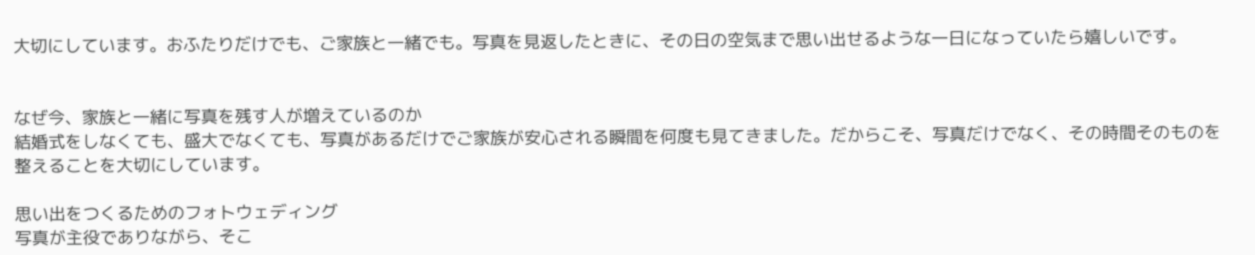大切にしています。おふたりだけでも、ご家族と一緒でも。写真を見返したときに、その日の空気まで思い出せるような一日になっていたら嬉しいです。


なぜ今、家族と一緒に写真を残す人が増えているのか
結婚式をしなくても、盛大でなくても、写真があるだけでご家族が安心される瞬間を何度も見てきました。だからこそ、写真だけでなく、その時間そのものを整えることを大切にしています。

思い出をつくるためのフォトウェディング
写真が主役でありながら、そこ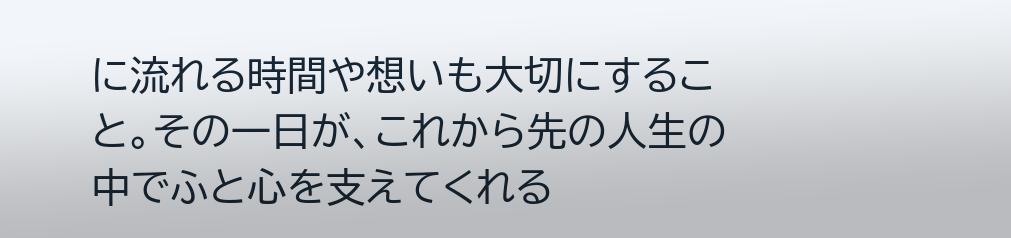に流れる時間や想いも大切にすること。その一日が、これから先の人生の中でふと心を支えてくれる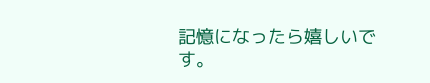記憶になったら嬉しいです。